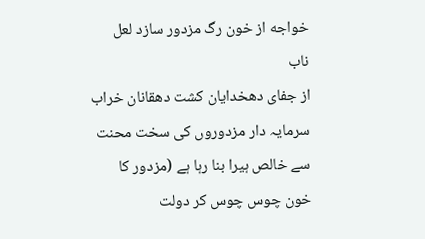خواجه از خون رگ مزدور سازد لعل ناب
از جفای دهخدایان کشت دهقانان خراب
سرمایہ دار مزدوروں کی سخت محنت سے خالص ہیرا بنا رہا ہے (مزدور کا خون چوس چوس کر دولت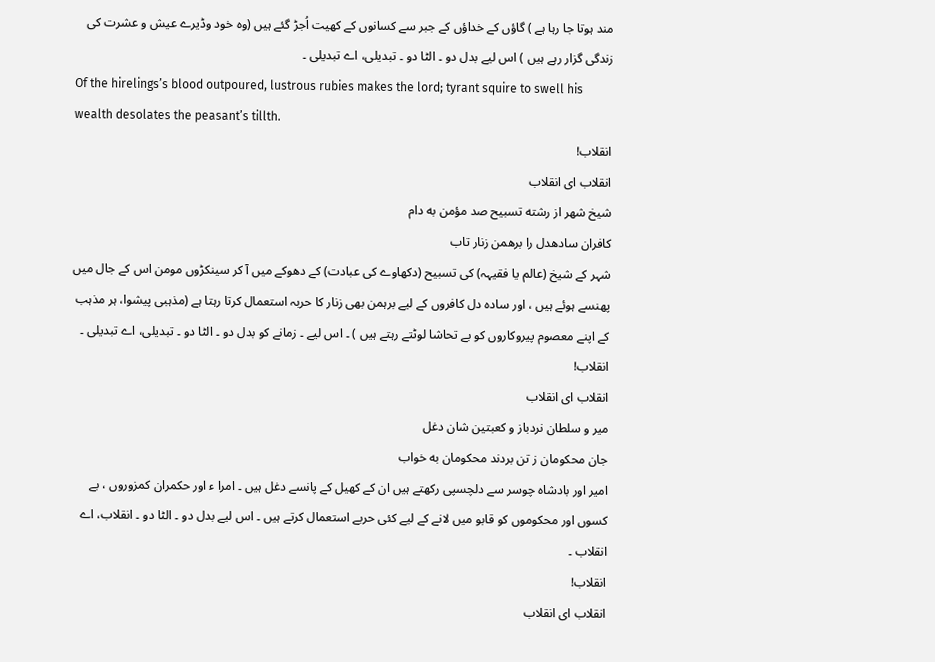مند ہوتا جا رہا ہے ) گاؤں کے خداؤں کے جبر سے کسانوں کے کھیت اُجڑ گئے ہیں (وہ خود وڈیرے عیش و عشرت کی زندگی گزار رہے ہیں ) اس لیے بدل دو ۔ الٹا دو ۔ تبدیلی، اے تبدیلی ۔
Of the hirelings’s blood outpoured, lustrous rubies makes the lord; tyrant squire to swell his wealth desolates the peasant’s tillth.
انقلاب!
انقلاب ای انقلاب
شیخ شهر از رشته تسبیح صد مؤمن به دام
کافران سادهدل را برهمن زنار تاب
شہر کے شیخ (عالم یا فقیہہ) کی تسبیح (دکھاوے کی عبادت) کے دھوکے میں آ کر سینکڑوں مومن اس کے جال میں پھنسے ہوئے ہیں ، اور سادہ دل کافروں کے لیے برہمن بھی زنار کا حربہ استعمال کرتا رہتا ہے (مذہبی پیشوا، ہر مذہب کے اپنے معصوم پیروکاروں کو بے تحاشا لوٹتے رہتے ہیں ) ۔ اس لیے ۔ زمانے کو بدل دو ۔ الٹا دو ۔ تبدیلی، اے تبدیلی ۔
انقلاب!
انقلاب ای انقلاب
میر و سلطان نردباز و کعبتین شان دغل
جان محکومان ز تن بردند محکومان به خواب
امیر اور بادشاہ چوسر سے دلچسپی رکھتے ہیں ان کے کھیل کے پانسے دغل ہیں ۔ امرا ء اور حکمران کمزوروں ، بے کسوں اور محکوموں کو قابو میں لانے کے لیے کئی حربے استعمال کرتے ہیں ۔ اس لیے بدل دو ۔ الٹا دو ۔ انقلاب، اے انقلاب ۔
انقلاب!
انقلاب ای انقلاب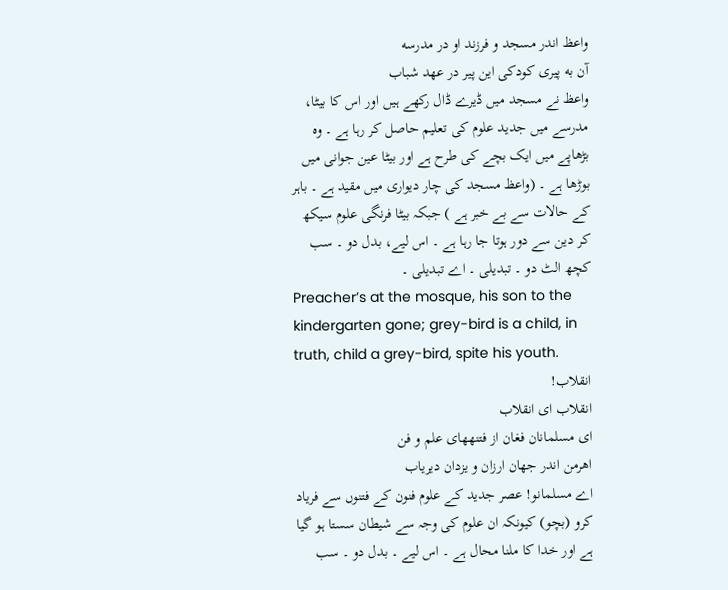واعظ اندر مسجد و فرزند او در مدرسه
آن به پیری کودکی این پیر در عهد شباب
واعظ نے مسجد میں ڈیرے ڈال رکھے ہیں اور اس کا بیٹا، مدرسے میں جدید علوم کی تعلیم حاصل کر رہا ہے ۔ وہ بڑھاپے میں ایک بچے کی طرح ہے اور بیٹا عین جوانی میں بوڑھا ہے ۔ (واعظ مسجد کی چار دیواری میں مقید ہے ۔ باہر کے حالات سے بے خبر ہے ) جبکہ بیٹا فرنگی علوم سیکھ کر دین سے دور ہوتا جا رہا ہے ۔ اس لیے، بدل دو ۔ سب کچھ الٹ دو ۔ تبدیلی ۔ اے تبدیلی ۔
Preacher’s at the mosque, his son to the kindergarten gone; grey-bird is a child, in truth, child a grey-bird, spite his youth.
انقلاب!
انقلاب ای انقلاب
ای مسلمانان فغان از فتنههای علم و فن
اهرمن اندر جهان ارزان و یزدان دیریاب
اے مسلمانو! عصر جدید کے علوم فنون کے فتنوں سے فریاد کرو (بچو) کیونکہ ان علوم کی وجہ سے شیطان سستا ہو گیا ہے اور خدا کا ملنا محال ہے ۔ اس لیے ۔ بدل دو ۔ سب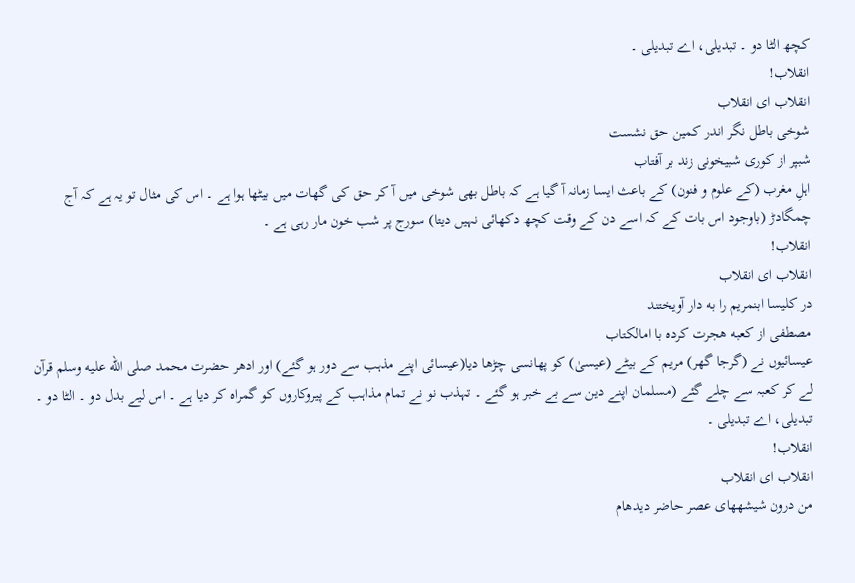کچھ الٹا دو ۔ تبدیلی، اے تبدیلی ۔
انقلاب!
انقلاب ای انقلاب
شوخی باطل نگر اندر کمین حق نشست
شبپر از کوری شبیخونی زند بر آفتاب
اہلِ مغرب (کے علوم و فنون) کے باعث ایسا زمانہ آ گیا ہے کہ باطل بھی شوخی میں آ کر حق کی گھات میں بیٹھا ہوا ہے ۔ اس کی مثال تو یہ ہے کہ آج چمگادڑ (باوجود اس بات کے کہ اسے دن کے وقت کچھ دکھائی نہیں دیتا) سورج پر شب خون مار رہی ہے ۔
انقلاب!
انقلاب ای انقلاب
در کلیسا ابنمریم را به دار آویختند
مصطفی از کعبه هجرت کرده با امالکتاب
عیسائیوں نے (گرجا گھر) مریم کے بیٹے (عیسیٰ) کو پھانسی چڑھا دیا(عیسائی اپنے مذہب سے دور ہو گئے) اور ادھر حضرت محمد صلى الله عليه وسلم قرآن لے کر کعبہ سے چلے گئے (مسلمان اپنے دین سے بے خبر ہو گئے ۔ تہذب نو نے تمام مذاہب کے پیروکاروں کو گمراہ کر دیا ہے ۔ اس لیے بدل دو ۔ الٹا دو ۔ تبدیلی، اے تبدیلی ۔
انقلاب!
انقلاب ای انقلاب
من درون شیشههای عصر حاضر دیدهام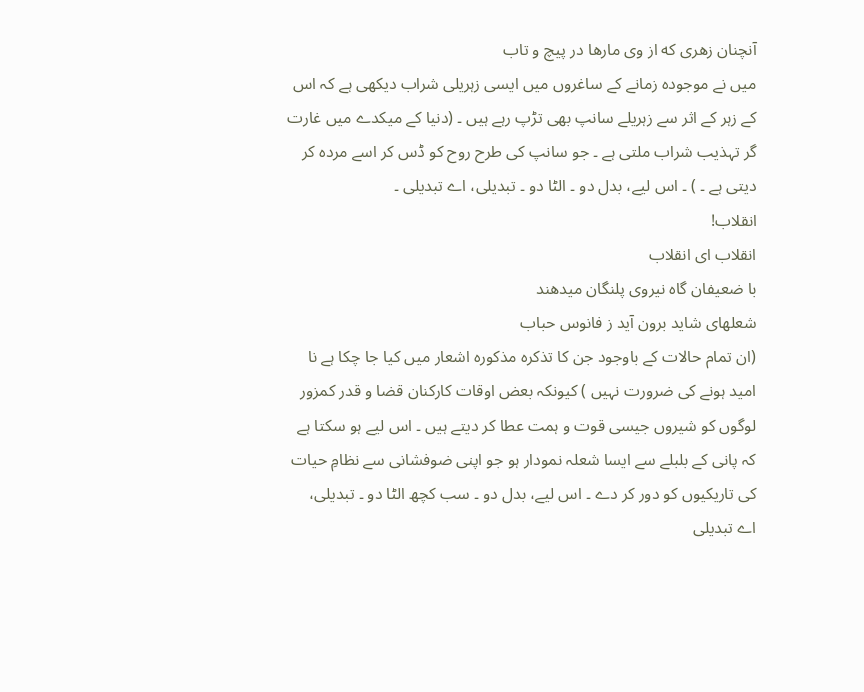آنچنان زهری که از وی مارها در پیچ و تاب
میں نے موجودہ زمانے کے ساغروں میں ایسی زہریلی شراب دیکھی ہے کہ اس کے زہر کے اثر سے زہریلے سانپ بھی تڑپ رہے ہیں ۔ (دنیا کے میکدے میں غارت گر تہذیب شراب ملتی ہے ۔ جو سانپ کی طرح روح کو ڈس کر اسے مردہ کر دیتی ہے ۔ ) ۔ اس لیے، بدل دو ۔ الٹا دو ۔ تبدیلی، اے تبدیلی ۔
انقلاب!
انقلاب ای انقلاب
با ضعیفان گاه نیروی پلنگان میدهند
شعلهای شاید برون آید ز فانوس حباب
(ان تمام حالات کے باوجود جن کا تذکرہ مذکورہ اشعار میں کیا جا چکا ہے نا امید ہونے کی ضرورت نہیں ) کیونکہ بعض اوقات کارکنان قضا و قدر کمزور لوگوں کو شیروں جیسی قوت و ہمت عطا کر دیتے ہیں ۔ اس لیے ہو سکتا ہے کہ پانی کے بلبلے سے ایسا شعلہ نمودار ہو جو اپنی ضوفشانی سے نظامِ حیات کی تاریکیوں کو دور کر دے ۔ اس لیے، بدل دو ۔ سب کچھ الٹا دو ۔ تبدیلی، اے تبدیلی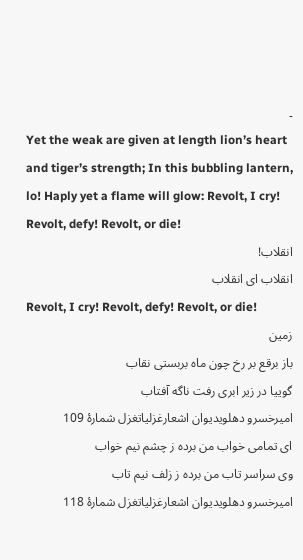۔
Yet the weak are given at length lion’s heart and tiger’s strength; In this bubbling lantern, lo! Haply yet a flame will glow: Revolt, I cry! Revolt, defy! Revolt, or die!
انقلاب!
انقلاب ای انقلاب
Revolt, I cry! Revolt, defy! Revolt, or die!
زمین
باز برقع بر رخ چون ماه بربستی نقاب
گوییا در زیر ابری رفت ناگه آفتاب
امیرخسرو دهلویدیوان اشعارغزلیاتغزل شمارهٔ 109
ای تمامی خواب من برده ز چشم نیم خواب
وی سراسر تاب من برده ز زلف نیم تاب
امیرخسرو دهلویدیوان اشعارغزلیاتغزل شمارهٔ 118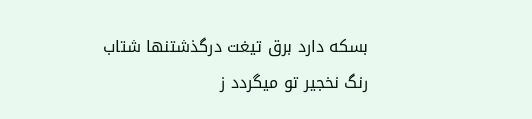بسکه دارد برق تیغت درگذشتنها شتاب
رنگ نخجیر تو میگردد ز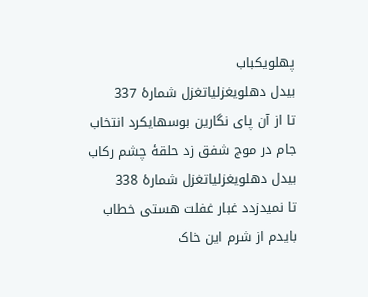پهلویکباب
بیدل دهلویغزلیاتغزل شمارهٔ 337
تا از آن پای نگارین بوسهایکرد انتخاب
جام در موج شفق زد حلقهٔ چشم رکاب
بیدل دهلویغزلیاتغزل شمارهٔ 338
تا نمیدزدد غبار غفلت هستی خطاب
بایدم از شرم این خاک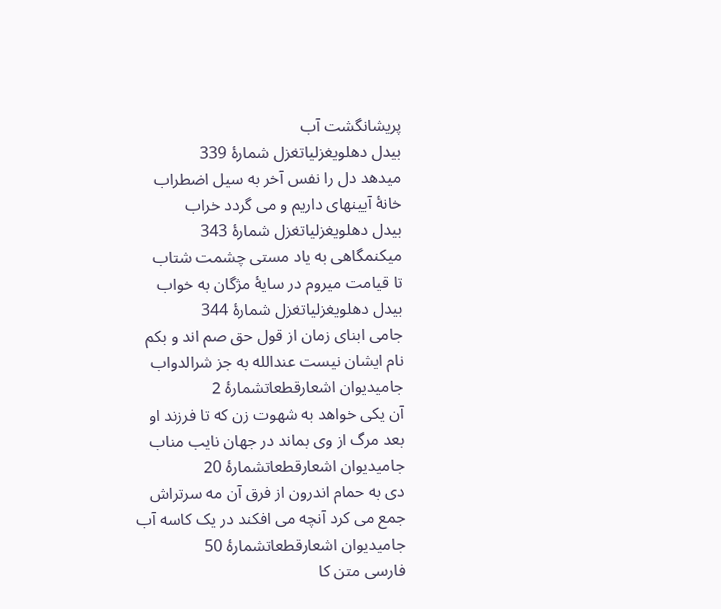پریشانگشت آب
بیدل دهلویغزلیاتغزل شمارهٔ 339
میدهد دل را نفس آخر به سیل اضطراب
خانهٔ آیینهای داریم و می گردد خراب
بیدل دهلویغزلیاتغزل شمارهٔ 343
میکنمگاهی به یاد مستی چشمت شتاب
تا قیامت میروم در سایهٔ مژگان به خواب
بیدل دهلویغزلیاتغزل شمارهٔ 344
جامی ابنای زمان از قول حق صم اند و بکم
نام ایشان نیست عندالله به جز شرالدواب
جامیدیوان اشعارقطعاتشمارهٔ 2
آن یکی خواهد به شهوت زن که تا فرزند او
بعد مرگ از وی بماند در جهان نایب مناب
جامیدیوان اشعارقطعاتشمارهٔ 20
دی به حمام اندرون از فرق آن مه سرتراش
جمع می کرد آنچه می افکند در یک کاسه آب
جامیدیوان اشعارقطعاتشمارهٔ 50
فارسی متن کا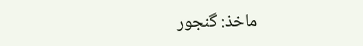ماخذ: گنجور